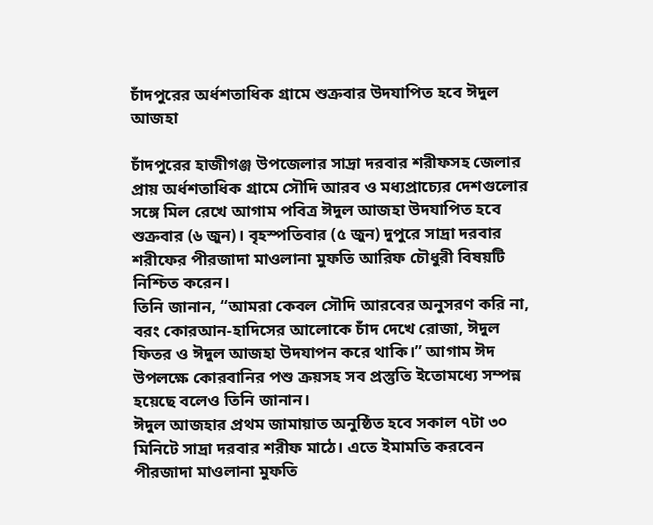চাঁদপুরের অর্ধশতাধিক গ্রামে শুক্রবার উদযাপিত হবে ঈদুল আজহা

চাঁদপুরের হাজীগঞ্জ উপজেলার সাদ্রা দরবার শরীফসহ জেলার প্রায় অর্ধশতাধিক গ্রামে সৌদি আরব ও মধ্যপ্রাচ্যের দেশগুলোর সঙ্গে মিল রেখে আগাম পবিত্র ঈদুল আজহা উদযাপিত হবে শুক্রবার (৬ জুন)। বৃহস্পতিবার (৫ জুন) দুপুরে সাদ্রা দরবার শরীফের পীরজাদা মাওলানা মুফতি আরিফ চৌধুরী বিষয়টি নিশ্চিত করেন।
তিনি জানান, “আমরা কেবল সৌদি আরবের অনুসরণ করি না, বরং কোরআন-হাদিসের আলোকে চাঁদ দেখে রোজা, ঈদুল ফিতর ও ঈদুল আজহা উদযাপন করে থাকি।” আগাম ঈদ উপলক্ষে কোরবানির পশু ক্রয়সহ সব প্রস্তুতি ইতোমধ্যে সম্পন্ন হয়েছে বলেও তিনি জানান।
ঈদুল আজহার প্রথম জামায়াত অনুষ্ঠিত হবে সকাল ৭টা ৩০ মিনিটে সাদ্রা দরবার শরীফ মাঠে। এতে ইমামতি করবেন পীরজাদা মাওলানা মুফতি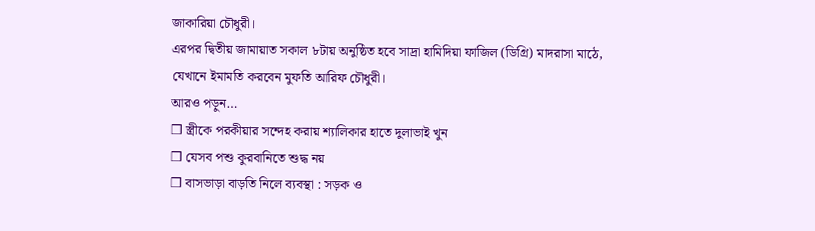জাকারিয়া চৌধুরী।
এরপর দ্বিতীয় জামায়াত সকাল ৮টায় অনুষ্ঠিত হবে সাদ্রা হামিদিয়া ফাজিল (ডিগ্রি) মাদরাসা মাঠে, যেখানে ইমামতি করবেন মুফতি আরিফ চৌধুরী।
আরও পড়ুন…
❒ স্ত্রীকে পরকীয়ার সন্দেহ করায় শ্যালিকার হাতে দুলাভাই খুন
❒ যেসব পশু কুরবানিতে শুদ্ধ নয়
❒ বাসভাড়া বাড়তি নিলে ব্যবস্থা : সড়ক ও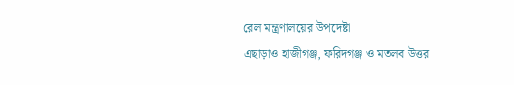রেল মন্ত্রণালয়ের উপদেষ্টা
এছাড়াও হাজীগঞ্জ, ফরিদগঞ্জ ও মতলব উত্তর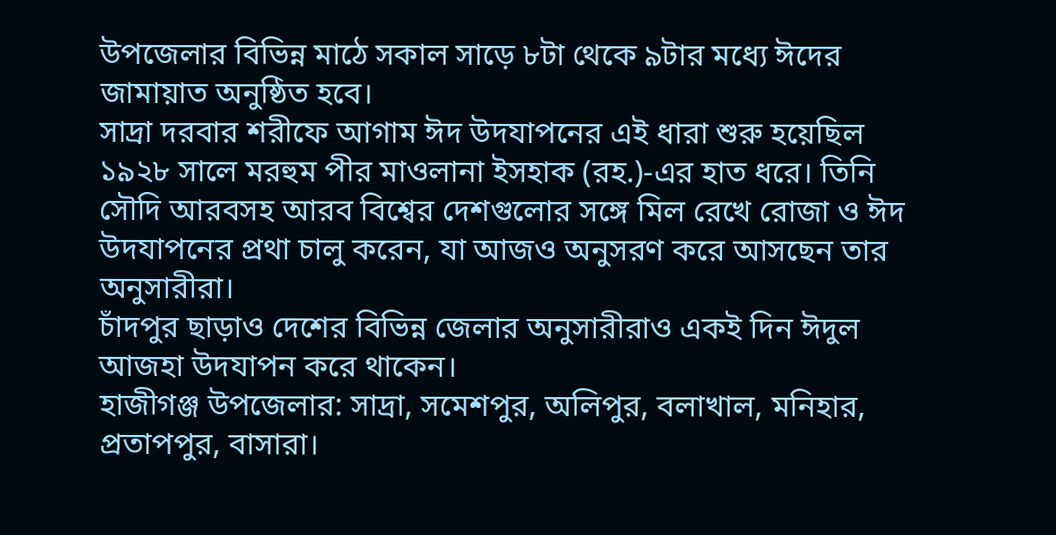উপজেলার বিভিন্ন মাঠে সকাল সাড়ে ৮টা থেকে ৯টার মধ্যে ঈদের জামায়াত অনুষ্ঠিত হবে।
সাদ্রা দরবার শরীফে আগাম ঈদ উদযাপনের এই ধারা শুরু হয়েছিল ১৯২৮ সালে মরহুম পীর মাওলানা ইসহাক (রহ.)-এর হাত ধরে। তিনি সৌদি আরবসহ আরব বিশ্বের দেশগুলোর সঙ্গে মিল রেখে রোজা ও ঈদ উদযাপনের প্রথা চালু করেন, যা আজও অনুসরণ করে আসছেন তার অনুসারীরা।
চাঁদপুর ছাড়াও দেশের বিভিন্ন জেলার অনুসারীরাও একই দিন ঈদুল আজহা উদযাপন করে থাকেন।
হাজীগঞ্জ উপজেলার: সাদ্রা, সমেশপুর, অলিপুর, বলাখাল, মনিহার, প্রতাপপুর, বাসারা।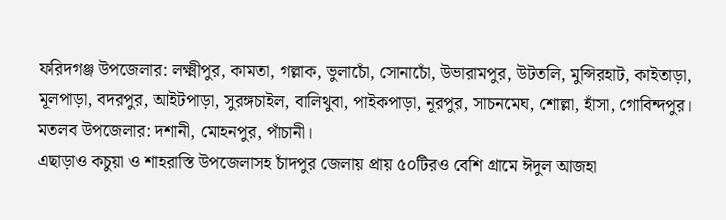ফরিদগঞ্জ উপজেলার: লক্ষ্মীপুর, কামতা, গল্লাক, ভুলাচোঁ, সোনাচোঁ, উভারামপুর, উটতলি, মুন্সিরহাট, কাইতাড়া, মূলপাড়া, বদরপুর, আইটপাড়া, সুরঙ্গচাইল, বালিথুবা, পাইকপাড়া, নূরপুর, সাচনমেঘ, শোল্লা, হাঁসা, গোবিন্দপুর।
মতলব উপজেলার: দশানী, মোহনপুর, পাঁচানী।
এছাড়াও কচুয়া ও শাহরাস্তি উপজেলাসহ চাঁদপুর জেলায় প্রায় ৫০টিরও বেশি গ্রামে ঈদুল আজহা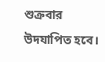শুক্রবার উদযাপিত হবে।